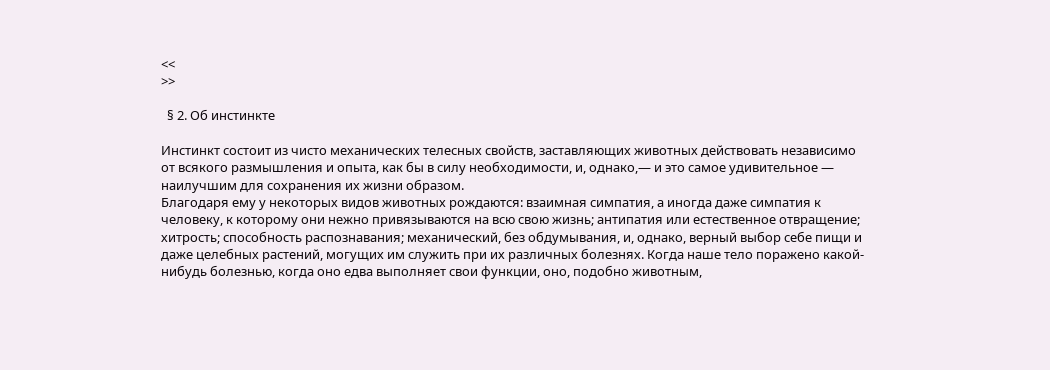<<
>>

  § 2. Об инстинкте

Инстинкт состоит из чисто механических телесных свойств, заставляющих животных действовать независимо от всякого размышления и опыта, как бы в силу необходимости, и, однако,— и это самое удивительное — наилучшим для сохранения их жизни образом.
Благодаря ему у некоторых видов животных рождаются: взаимная симпатия, а иногда даже симпатия к человеку, к которому они нежно привязываются на всю свою жизнь; антипатия или естественное отвращение; хитрость; способность распознавания; механический, без обдумывания, и, однако, верный выбор себе пищи и даже целебных растений, могущих им служить при их различных болезнях. Когда наше тело поражено какой-нибудь болезнью, когда оно едва выполняет свои функции, оно, подобно животным,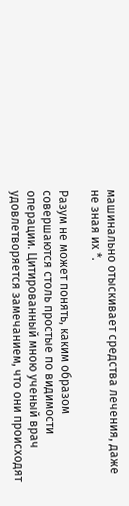машинально отыскивает средства лечения, даже не зная их *.

Разум не может понять, каким образом совершаются столь простые по видимости операции. Цитированный мною ученый врач удовлетворяется замечанием, что они происходят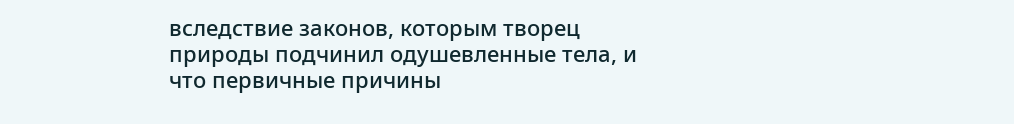вследствие законов, которым творец природы подчинил одушевленные тела, и что первичные причины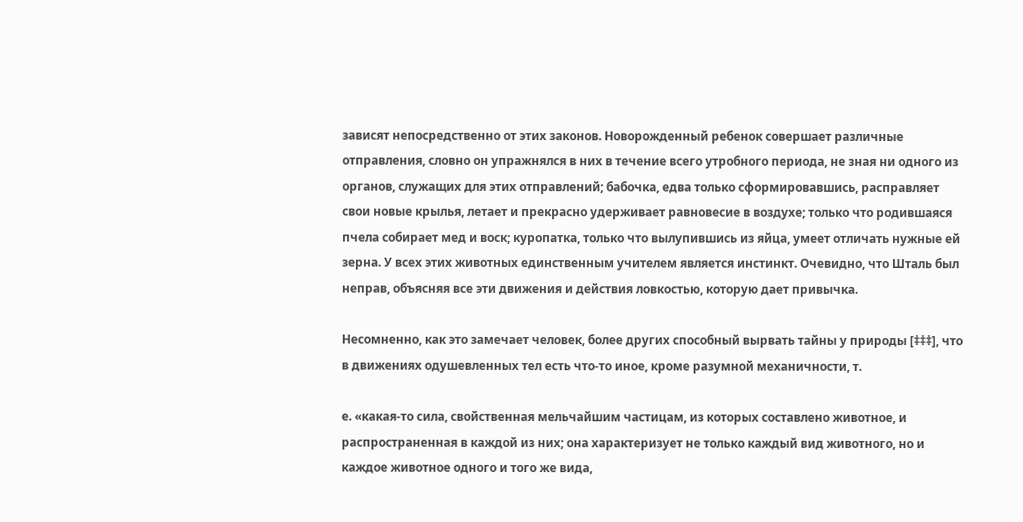зависят непосредственно от этих законов. Новорожденный ребенок совершает различные отправления, словно он упражнялся в них в течение всего утробного периода, не зная ни одного из органов, служащих для этих отправлений; бабочка, едва только сформировавшись, расправляет свои новые крылья, летает и прекрасно удерживает равновесие в воздухе; только что родившаяся пчела собирает мед и воск; куропатка, только что вылупившись из яйца, умеет отличать нужные ей зерна. У всех этих животных единственным учителем является инстинкт. Очевидно, что Шталь был неправ, объясняя все эти движения и действия ловкостью, которую дает привычка.

Несомненно, как это замечает человек, более других способный вырвать тайны у природы [‡‡‡], что в движениях одушевленных тел есть что-то иное, кроме разумной механичности, т.

е. «какая-то сила, свойственная мельчайшим частицам, из которых составлено животное, и распространенная в каждой из них; она характеризует не только каждый вид животного, но и каждое животное одного и того же вида,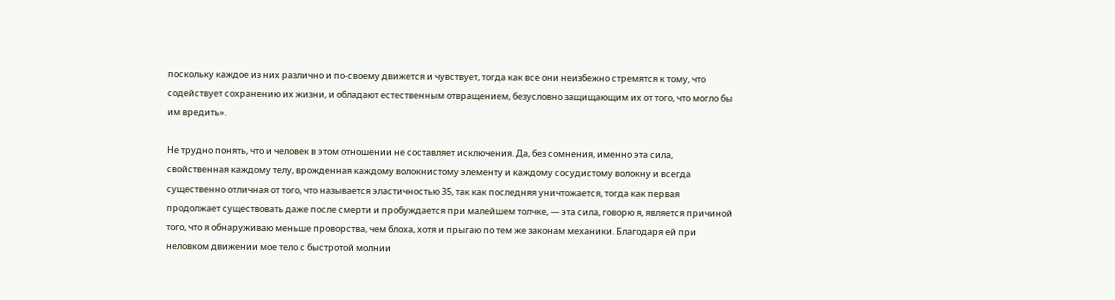поскольку каждое из них различно и по-своему движется и чувствует, тогда как все они неизбежно стремятся к тому, что содействует сохранению их жизни, и обладают естественным отвращением, безусловно защищающим их от того, что могло бы им вредить».

Не трудно понять, что и человек в этом отношении не составляет исключения. Да, без сомнения, именно эта сила, свойственная каждому телу, врожденная каждому волокнистому элементу и каждому сосудистому волокну и всегда существенно отличная от того, что называется эластичностью 35, так как последняя уничтожается, тогда как первая продолжает существовать даже после смерти и пробуждается при малейшем толчке, — эта сила, говорю я, является причиной того, что я обнаруживаю меньше проворства, чем блоха, хотя и прыгаю по тем же законам механики. Благодаря ей при неловком движении мое тело с быстротой молнии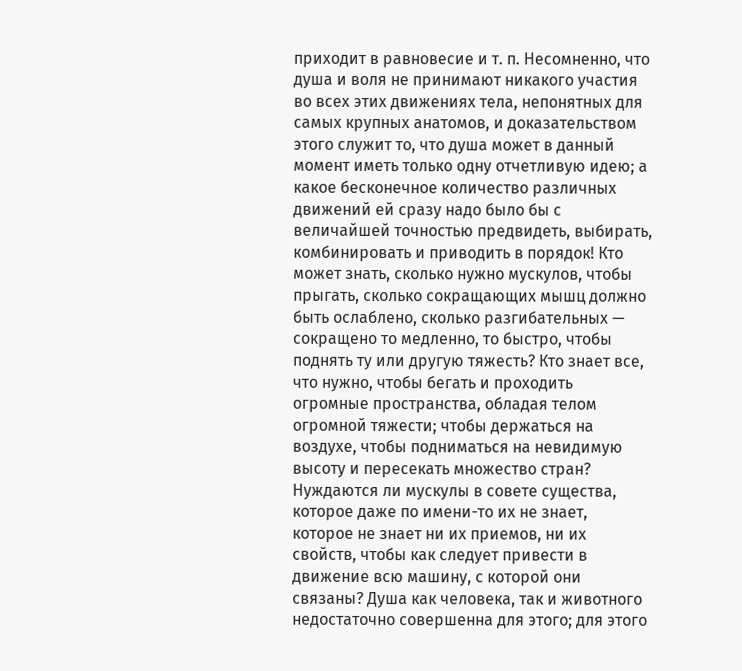приходит в равновесие и т. п. Несомненно, что душа и воля не принимают никакого участия во всех этих движениях тела, непонятных для самых крупных анатомов, и доказательством этого служит то, что душа может в данный момент иметь только одну отчетливую идею; а какое бесконечное количество различных движений ей сразу надо было бы с величайшей точностью предвидеть, выбирать, комбинировать и приводить в порядок! Кто может знать, сколько нужно мускулов, чтобы прыгать, сколько сокращающих мышц должно быть ослаблено, сколько разгибательных — сокращено то медленно, то быстро, чтобы поднять ту или другую тяжесть? Кто знает все, что нужно, чтобы бегать и проходить огромные пространства, обладая телом огромной тяжести; чтобы держаться на воздухе, чтобы подниматься на невидимую высоту и пересекать множество стран? Нуждаются ли мускулы в совете существа, которое даже по имени-то их не знает, которое не знает ни их приемов, ни их свойств, чтобы как следует привести в движение всю машину, с которой они связаны? Душа как человека, так и животного недостаточно совершенна для этого; для этого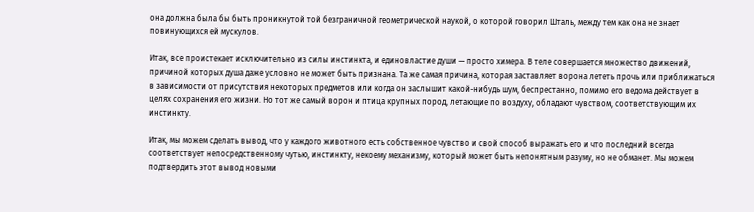она должна была бы быть проникнутой той безграничной геометрической наукой, о которой говорил Шталь, между тем как она не знает повинующихся ей мускулов.

Итак, все проистекает исключительно из силы инстинкта, и единовластие души — просто химера. В теле совершается множество движений, причиной которых душа даже условно не может быть признана. Та же самая причина, которая заставляет ворона лететь прочь или приближаться в зависимости от присутствия некоторых предметов или когда он заслышит какой-нибудь шум, беспрестанно, помимо его ведома действует в целях сохранения его жизни. Но тот же самый ворон и птица крупных пород, летающие по воздуху, обладают чувством, соответствующим их инстинкту.

Итак, мы можем сделать вывод, что у каждого животного есть собственное чувство и свой способ выражать его и что последний всегда соответствует непосредственному чутью, инстинкту, некоему механизму, который может быть непонятным разуму, но не обманет. Мы можем подтвердить этот вывод новыми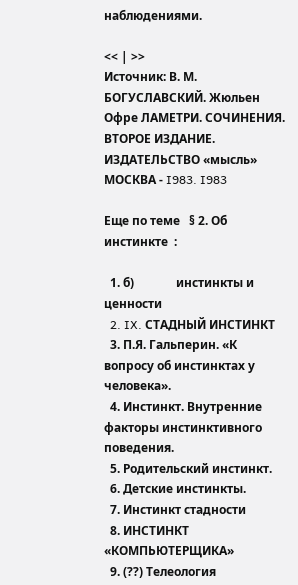наблюдениями.

<< | >>
Источник: В. М. БОГУСЛАВСКИЙ. Жюльен Офре ЛАМЕТРИ. СОЧИНЕНИЯ. ВТОРОЕ ИЗДАНИЕ. ИЗДАТЕЛЬСТВО «мысль» МОСКВА - I983. I983

Еще по теме   § 2. Об инстинкте  :

  1. б)              инстинкты и ценности
  2. IX. СТАДНЫЙ ИНСТИНКТ
  3. П.Я. Гальперин. «К вопросу об инстинктах у человека».
  4. Инстинкт. Внутренние факторы инстинктивного поведения.
  5. Родительский инстинкт.
  6. Детские инстинкты.
  7. Инстинкт стадности
  8. ИНСТИНКТ «КОМПЬЮТЕРЩИКА»
  9. (??) Телеология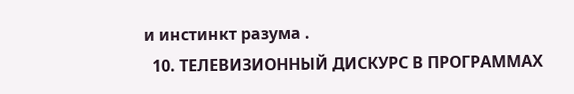и инстинкт разума .
  10. ТЕЛЕВИЗИОННЫЙ ДИСКУРС В ПРОГРАММАХ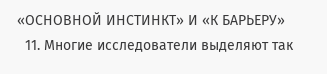«ОСНОВНОЙ ИНСТИНКТ» И «К БАРЬЕРУ»
  11. Многие исследователи выделяют так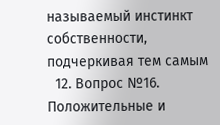называемый инстинкт собственности, подчеркивая тем самым
  12. Вопрос №16. Положительные и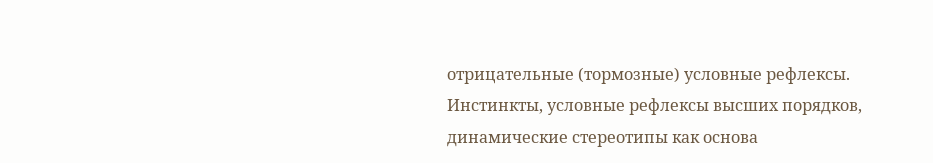отрицательные (тормозные) условные рефлексы. Инстинкты, условные рефлексы высших порядков, динамические стереотипы как основа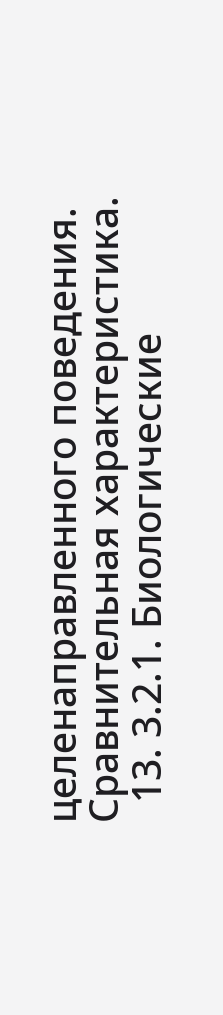целенаправленного поведения. Сравнительная характеристика.
  13. 3.2.1. Биологические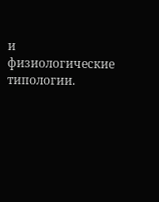и физиологические типологии.